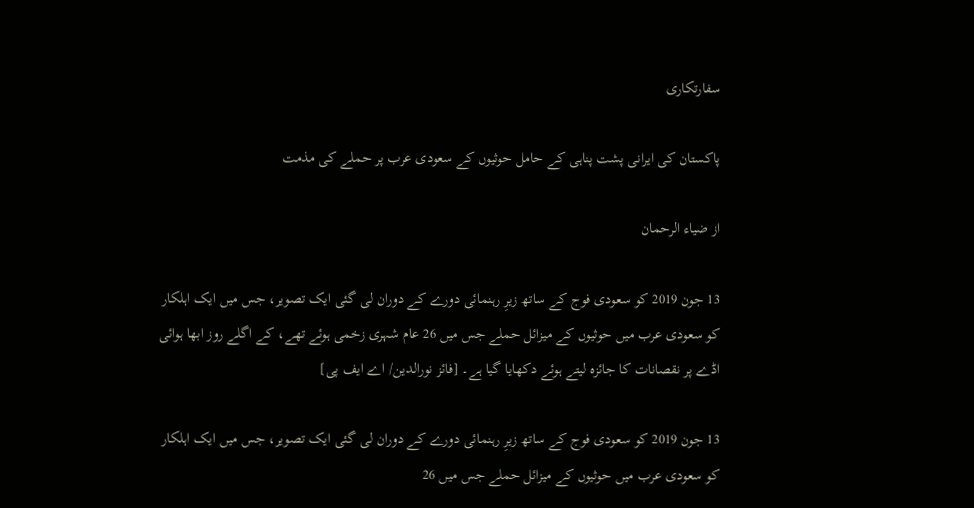سفارتکاری

پاکستان کی ایرانی پشت پناہی کے حامل حوثیوں کے سعودی عرب پر حملے کی مذمت

از ضیاء الرحمان

13 جون 2019 کو سعودی فوج کے ساتھ زیرِ رہنمائی دورے کے دوران لی گئی ایک تصویر، جس میں ایک اہلکار کو سعودی عرب میں حوثیوں کے میزائل حملے جس میں 26 عام شہری زخمی ہوئے تھے، کے اگلے روز ابھا ہوائی اڈے پر نقصانات کا جائزہ لیتے ہوئے دکھایا گیا ہے۔ [فائز نورالدین/ اے ایف پی]

13 جون 2019 کو سعودی فوج کے ساتھ زیرِ رہنمائی دورے کے دوران لی گئی ایک تصویر، جس میں ایک اہلکار کو سعودی عرب میں حوثیوں کے میزائل حملے جس میں 26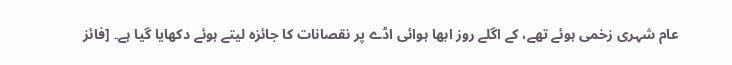عام شہری زخمی ہوئے تھے، کے اگلے روز ابھا ہوائی اڈے پر نقصانات کا جائزہ لیتے ہوئے دکھایا گیا ہے۔ [فائز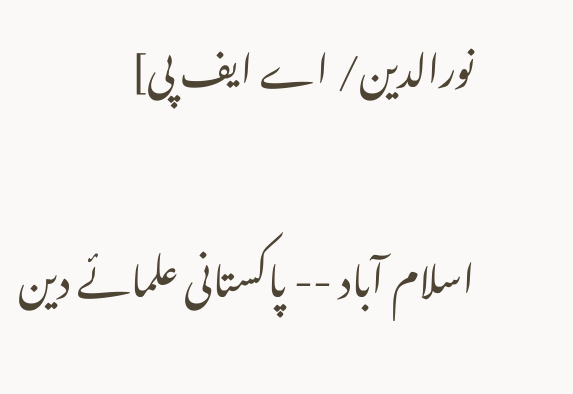نورالدین/ اے ایف پی]

اسلام آباد -- پاکستانی علمائے دین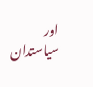اور سیاستدان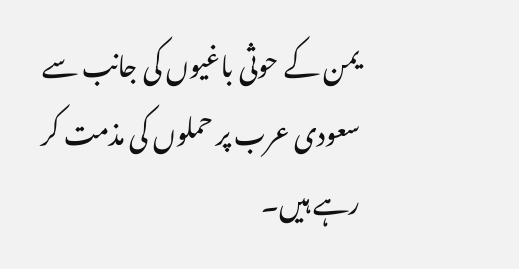یمن کے حوثی باغیوں کی جانب سے سعودی عرب پر حملوں کی مذمت کر رہے ہیں۔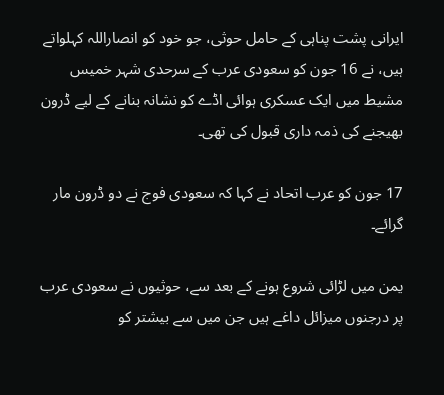ایرانی پشت پناہی کے حامل حوثی، جو خود کو انصاراللہ کہلواتے ہیں، نے 16 جون کو سعودی عرب کے سرحدی شہر خمیس مشیط میں ایک عسکری ہوائی اڈے کو نشانہ بنانے کے لیے ڈرون بھیجنے کی ذمہ داری قبول کی تھی۔

17 جون کو عرب اتحاد نے کہا کہ سعودی فوج نے دو ڈرون مار گرائے۔

یمن میں لڑائی شروع ہونے کے بعد سے، حوثیوں نے سعودی عرب پر درجنوں میزائل داغے ہیں جن میں سے بیشتر کو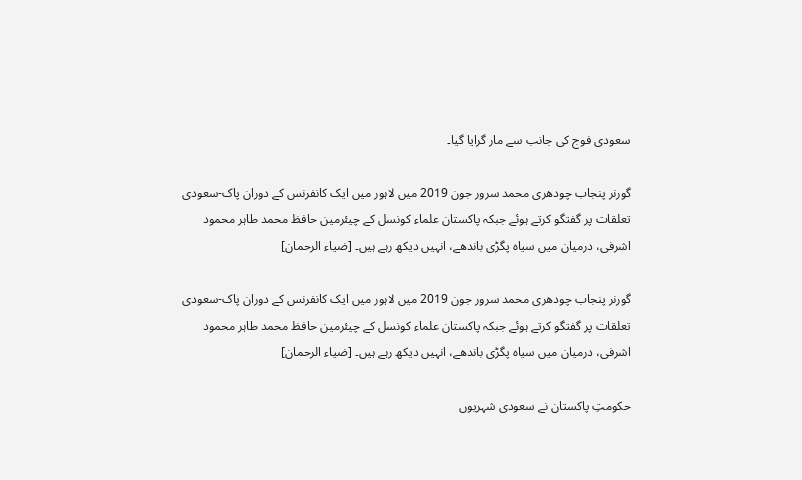سعودی فوج کی جانب سے مار گرایا گیا۔

گورنر پنجاب چودھری محمد سرور جون 2019 میں لاہور میں ایک کانفرنس کے دوران پاک-سعودی تعلقات پر گفتگو کرتے ہوئے جبکہ پاکستان علماء کونسل کے چیئرمین حافظ محمد طاہر محمود اشرفی، درمیان میں سیاہ پگڑی باندھے، انہیں دیکھ رہے ہیں۔ [ضیاء الرحمان]

گورنر پنجاب چودھری محمد سرور جون 2019 میں لاہور میں ایک کانفرنس کے دوران پاک-سعودی تعلقات پر گفتگو کرتے ہوئے جبکہ پاکستان علماء کونسل کے چیئرمین حافظ محمد طاہر محمود اشرفی، درمیان میں سیاہ پگڑی باندھے، انہیں دیکھ رہے ہیں۔ [ضیاء الرحمان]

حکومتِ پاکستان نے سعودی شہریوں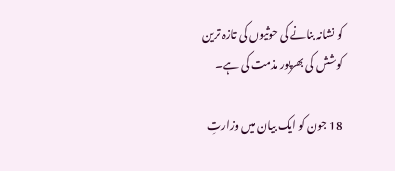کو نشانہ بنانے کی حوثیوں کی تازہ ترین کوشش کی بھرپور مذمت کی ہے۔

18 جون کو ایک بیان میں وزارتِ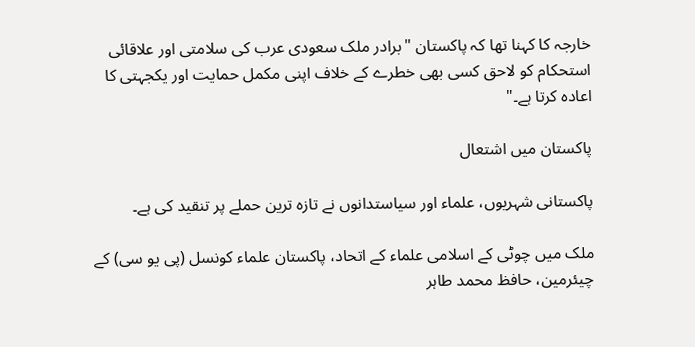خارجہ کا کہنا تھا کہ پاکستان "برادر ملک سعودی عرب کی سلامتی اور علاقائی استحکام کو لاحق کسی بھی خطرے کے خلاف اپنی مکمل حمایت اور یکجہتی کا اعادہ کرتا ہے۔"

پاکستان میں اشتعال

پاکستانی شہریوں، علماء اور سیاستدانوں نے تازہ ترین حملے پر تنقید کی ہے۔

ملک میں چوٹی کے اسلامی علماء کے اتحاد، پاکستان علماء کونسل (پی یو سی) کے چیئرمین، حافظ محمد طاہر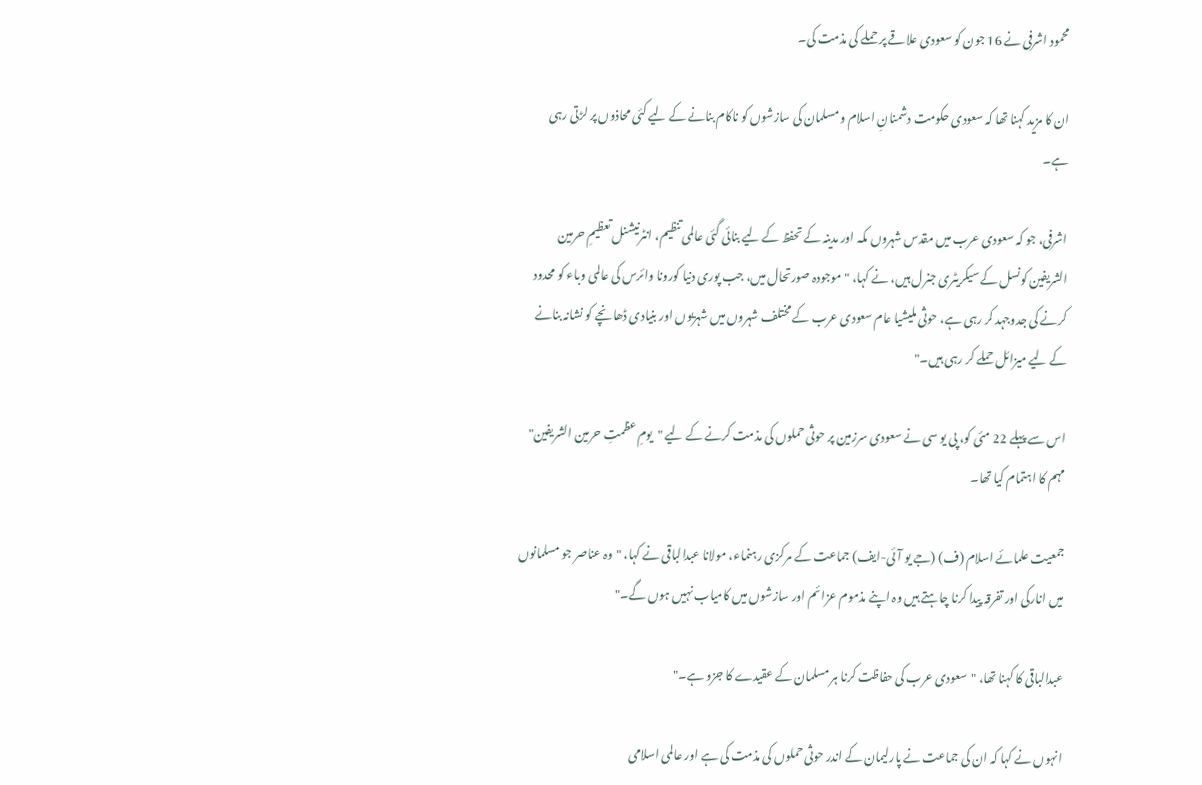محمود اشرفی نے 16 جون کو سعودی علاقے پر حملے کی مذمت کی۔

ان کا مزید کہنا تھا کہ سعودی حکومت دشمنانِ اسلام و مسلمان کی سازشوں کو ناکام بنانے کے لیے کئی محاذوں پر لڑتی رہی ہے۔

اشرفی، جو کہ سعودی عرب میں مقدس شہروں مکہ اور مدینہ کے تحفظ کے لیے بنائی گئی عالمی تنظیم، انٹرنیشنل تعظیمِ حرمین الشریفین کونسل کے سیکریٹری جنرل ہیں، نے کہا، "موجودہ صورتحال میں، جب پوری دنیا کورونا وائرس کی عالمی وباء کو محدود کرنے کی جدوجہد کر رہی ہے، حوثی ملیشیا عام سعودی عرب کے مختلف شہروں میں شہریوں اور بنیادی ڈھانچے کو نشانہ بنانے کے لیے میزائل حملے کر رہی ہیں۔"

اس سے پہلے 22 مئی کو، پی یو سی نے سعودی سرزمین پر حوثی حملوں کی مذمت کرنے کے لیے "یومِ عظمتِ حرمین الشریفین" مہم کا اہتمام کیا تھا۔

جمعیت علمائے اسلام (ف) (جے یو آئی-ایف) جماعت کے مرکزی رہنماء، مولانا عبدالباقی نے کہا، "وہ عناصر جو مسلمانوں میں انارکی اور تفرقہ پیدا کرنا چاہتے ہیں وہ اپنے مذموم عزائم اور سازشوں میں کامیاب نہیں ہوں گے۔"

عبدالباقی کا کہنا تھا، "سعودی عرب کی حفاظت کرنا ہر مسلمان کے عقیدے کا جزو ہے۔"

انہوں نے کہا کہ ان کی جماعت نے پارلیمان کے اندر حوثی حملوں کی مذمت کی ہے اور عالمی اسلامی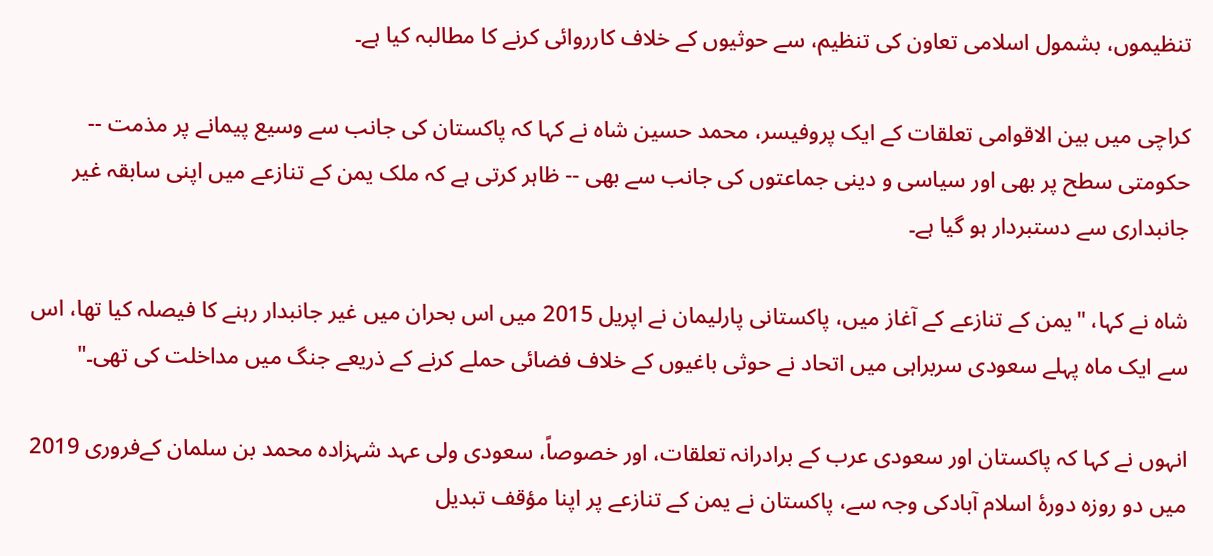تنظیموں، بشمول اسلامی تعاون کی تنظیم، سے حوثیوں کے خلاف کارروائی کرنے کا مطالبہ کیا ہے۔

کراچی میں بین الاقوامی تعلقات کے ایک پروفیسر، محمد حسین شاہ نے کہا کہ پاکستان کی جانب سے وسیع پیمانے پر مذمت -- حکومتی سطح پر بھی اور سیاسی و دینی جماعتوں کی جانب سے بھی -- ظاہر کرتی ہے کہ ملک یمن کے تنازعے میں اپنی سابقہ غیر جانبداری سے دستبردار ہو گیا ہے۔

شاہ نے کہا، "یمن کے تنازعے کے آغاز میں، پاکستانی پارلیمان نے اپریل 2015 میں اس بحران میں غیر جانبدار رہنے کا فیصلہ کیا تھا، اس سے ایک ماہ پہلے سعودی سربراہی میں اتحاد نے حوثی باغیوں کے خلاف فضائی حملے کرنے کے ذریعے جنگ میں مداخلت کی تھی۔"

انہوں نے کہا کہ پاکستان اور سعودی عرب کے برادرانہ تعلقات، اور خصوصاً، سعودی ولی عہد شہزادہ محمد بن سلمان کےفروری 2019 میں دو روزہ دورۂ اسلام آبادکی وجہ سے، پاکستان نے یمن کے تنازعے پر اپنا مؤقف تبدیل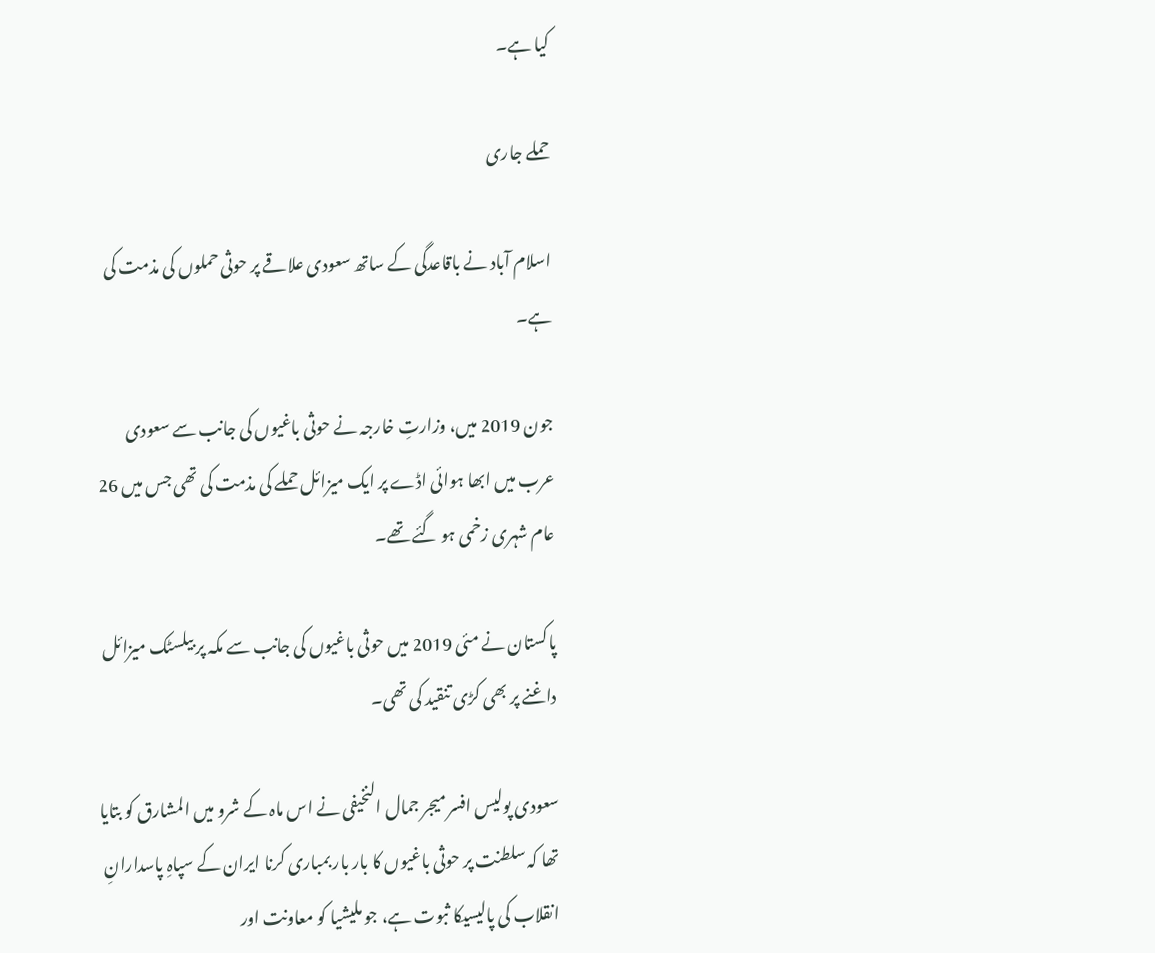کیا ہے۔

حملے جاری

اسلام آباد نے باقاعدگی کے ساتھ سعودی علاقے پر حوثی حملوں کی مذمت کی ہے۔

جون 2019 میں، وزارتِ خارجہ نے حوثی باغیوں کی جانب سے سعودی عرب میں ابھا ہوائی اڈے پر ایک میزائل حملے کی مذمت کی تھی جس میں 26 عام شہری زخمی ہو گئے تھے۔

پاکستان نے مئی 2019 میں حوثی باغیوں کی جانب سے مکہ پر بیلسٹک میزائل داغنے پر بھی کڑی تنقید کی تھی۔

سعودی پولیس افسر میجر جمال النخیفی نے اس ماہ کے شرو میں المشارق کو بتایا تھا کہ سلطنت پر حوثی باغیوں کا بار بار بمباری کرنا ایران کے سپاہِ پاسدارانِ انقلاب کی پالیسیکا ثبوت ہے، جو ملیشیا کو معاونت اور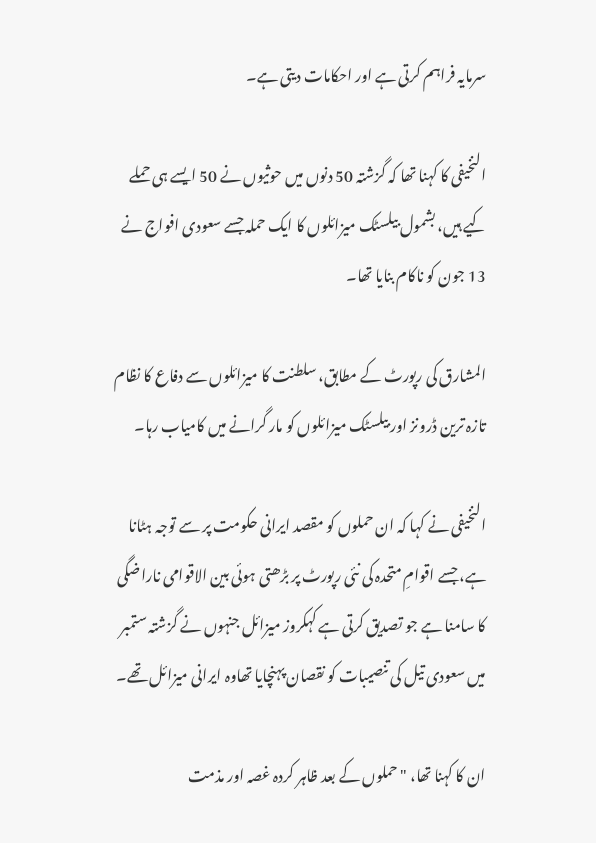سرمایہ فراہم کرتی ہے اور احکامات دیتی ہے۔

النخیفی کا کہنا تھا کہ گزشتہ 50 دنوں میں حوثیوں نے 50 ایسے ہی حملے کیے ہیں، بشمول بیلسٹک میزائلوں کا ایک حملہ جسے سعودی افواج نے 13 جون کو ناکام بنایا تھا۔

المشارق کی رپورٹ کے مطابق، سلطنت کا میزائلوں سے دفاع کا نظام تازہ ترین ڈرونز اور بیلسٹک میزائلوں کو مار گرانے میں کامیاب رہا۔

النخیفی نے کہا کہ ان حملوں کو مقصد ایرانی حکومت پر سے توجہ ہٹانا ہے، جسے اقوامِ متحدہ کی نئی رپورٹ پر بڑھتی ہوئی بین الاقوامی ناراضگی کا سامنا ہے جو تصدیق کرتی ہے کہکروز میزائل جنہوں نے گزشتہ ستمبر میں سعودی تیل کی تنصیبات کو نقصان پہنچایا تھاوہ ایرانی میزائل تھے۔

ان کا کہنا تھا، "حملوں کے بعد ظاہر کردہ غصہ اور مذمت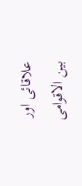علاقائی اور بین الاقوامی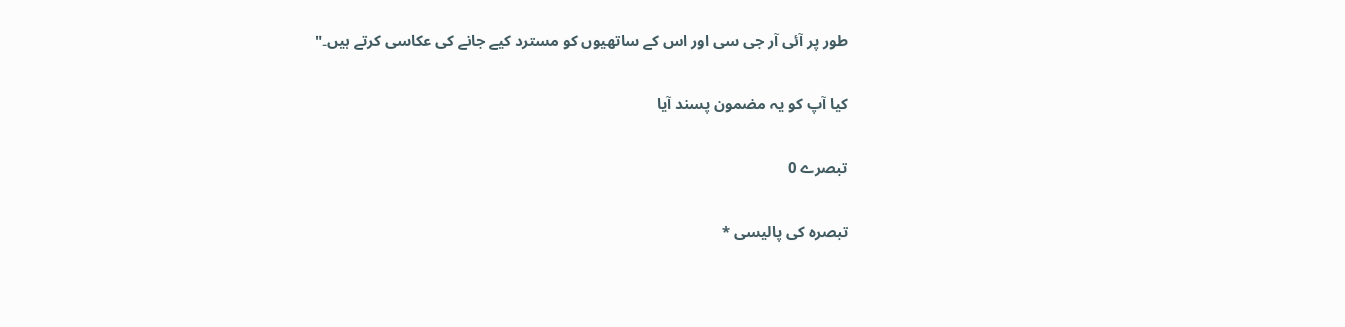طور پر آئی آر جی سی اور اس کے ساتھیوں کو مسترد کیے جانے کی عکاسی کرتے ہیں۔"

کیا آپ کو یہ مضمون پسند آیا

تبصرے 0

تبصرہ کی پالیسی *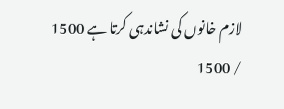لازم خانوں کی نشاندہی کرتا ہے 1500 / 1500